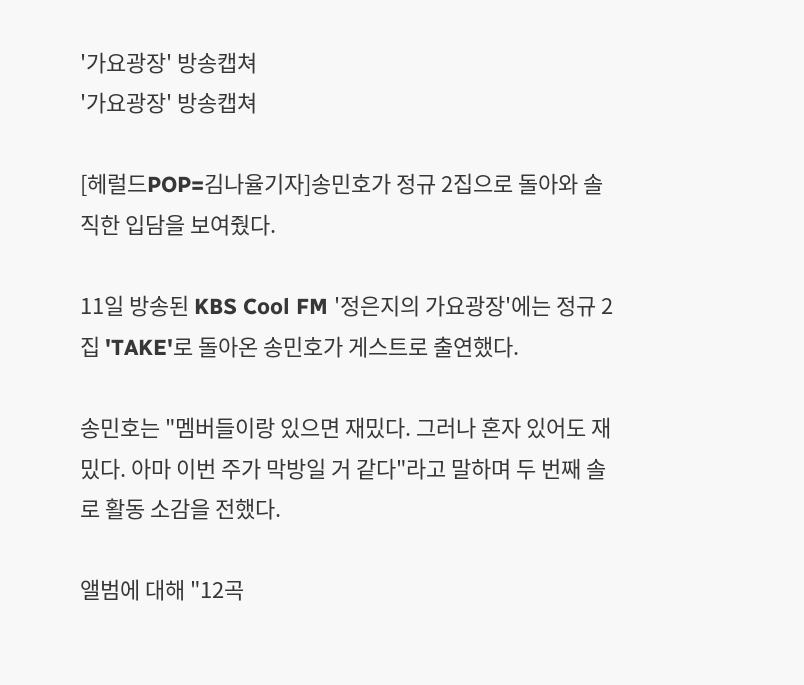'가요광장' 방송캡쳐
'가요광장' 방송캡쳐

[헤럴드POP=김나율기자]송민호가 정규 2집으로 돌아와 솔직한 입담을 보여줬다.

11일 방송된 KBS Cool FM '정은지의 가요광장'에는 정규 2집 'TAKE'로 돌아온 송민호가 게스트로 출연했다.

송민호는 "멤버들이랑 있으면 재밌다. 그러나 혼자 있어도 재밌다. 아마 이번 주가 막방일 거 같다"라고 말하며 두 번째 솔로 활동 소감을 전했다.

앨범에 대해 "12곡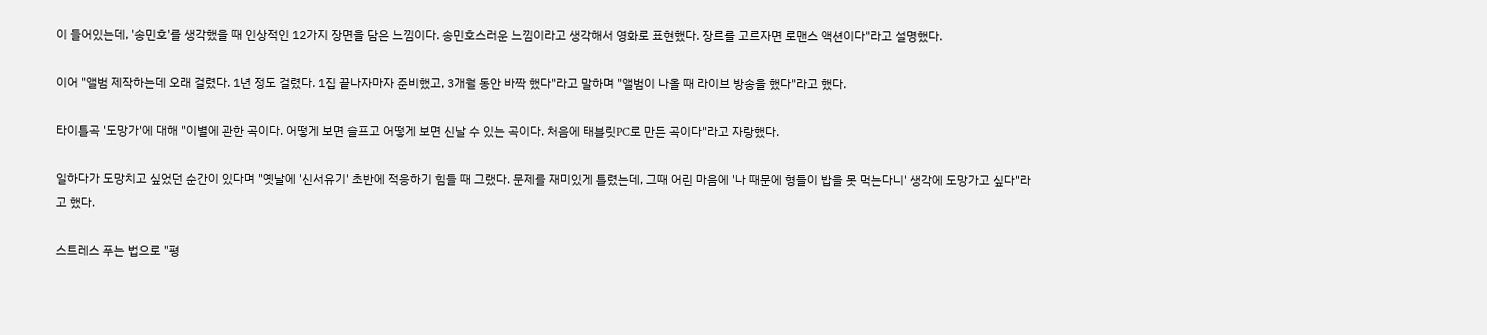이 들어있는데, '송민호'를 생각했을 때 인상적인 12가지 장면을 담은 느낌이다. 송민호스러운 느낌이라고 생각해서 영화로 표현했다. 장르를 고르자면 로맨스 액션이다"라고 설명했다.

이어 "앨범 제작하는데 오래 걸렸다. 1년 정도 걸렸다. 1집 끝나자마자 준비했고, 3개월 동안 바짝 했다"라고 말하며 "앨범이 나올 때 라이브 방송을 했다"라고 했다.

타이틀곡 '도망가'에 대해 "이별에 관한 곡이다. 어떻게 보면 슬프고 어떻게 보면 신날 수 있는 곡이다. 처음에 태블릿PC로 만든 곡이다"라고 자랑했다.

일하다가 도망치고 싶었던 순간이 있다며 "옛날에 '신서유기' 초반에 적응하기 힘들 때 그랬다. 문제를 재미있게 틀렸는데, 그때 어린 마음에 '나 때문에 형들이 밥을 못 먹는다니' 생각에 도망가고 싶다"라고 했다.

스트레스 푸는 법으로 "평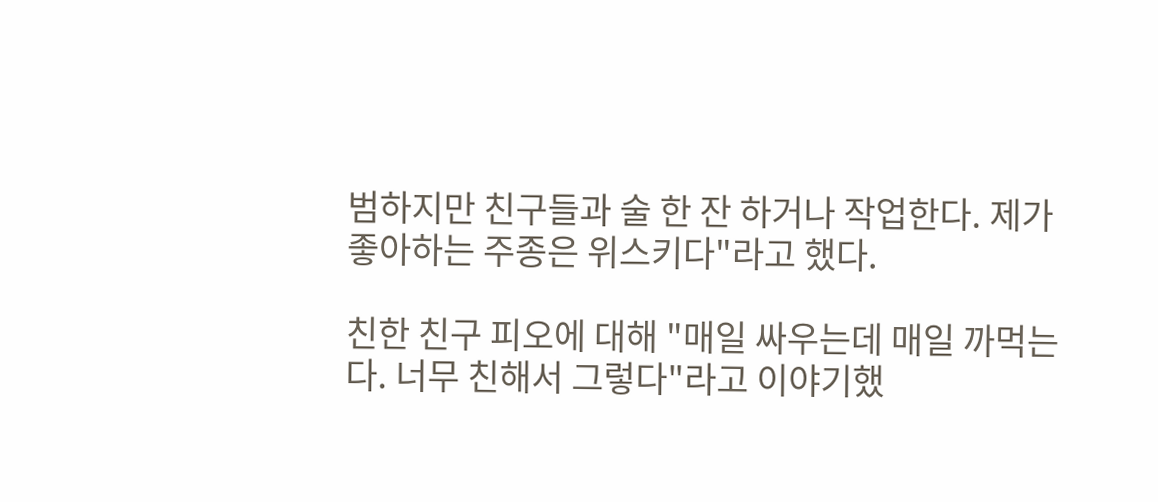범하지만 친구들과 술 한 잔 하거나 작업한다. 제가 좋아하는 주종은 위스키다"라고 했다.

친한 친구 피오에 대해 "매일 싸우는데 매일 까먹는다. 너무 친해서 그렇다"라고 이야기했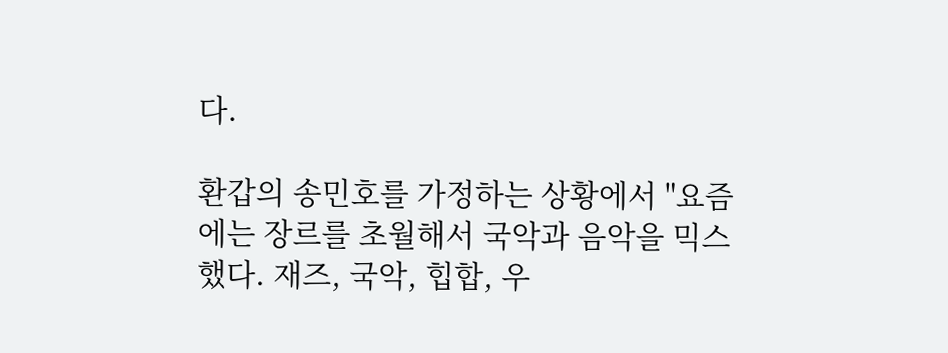다.

환갑의 송민호를 가정하는 상황에서 "요즘에는 장르를 초월해서 국악과 음악을 믹스했다. 재즈, 국악, 힙합, 우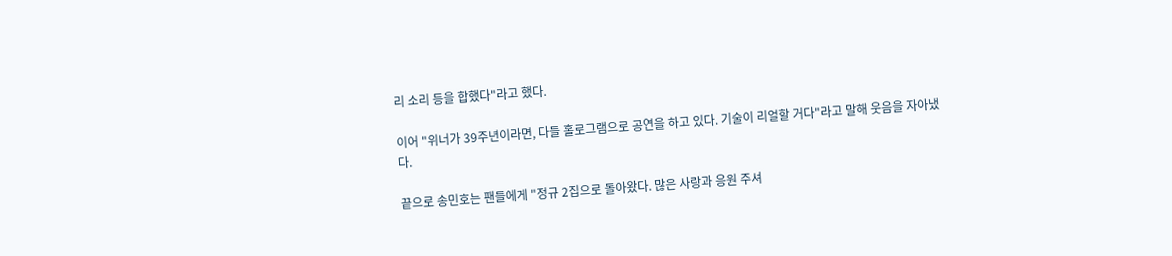리 소리 등을 합했다"라고 했다.

이어 "위너가 39주년이라면, 다들 홀로그램으로 공연을 하고 있다. 기술이 리얼할 거다"라고 말해 웃음을 자아냈다.

끝으로 송민호는 팬들에게 "정규 2집으로 돌아왔다. 많은 사랑과 응원 주셔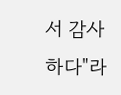서 감사하다"라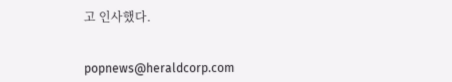고 인사했다.


popnews@heraldcorp.com